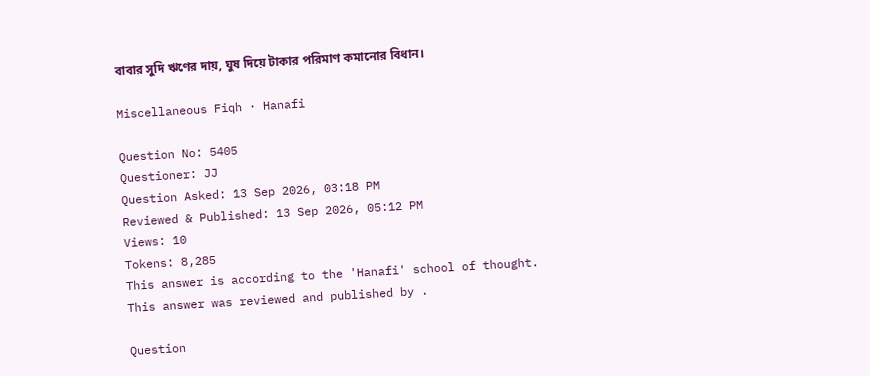বাবার সুদি ঋণের দায়, ঘুষ দিয়ে টাকার পরিমাণ কমানোর বিধান।

Miscellaneous Fiqh · Hanafi

Question No: 5405
Questioner: JJ
Question Asked: 13 Sep 2026, 03:18 PM
Reviewed & Published: 13 Sep 2026, 05:12 PM
Views: 10
Tokens: 8,285
This answer is according to the 'Hanafi' school of thought.
This answer was reviewed and published by .

Question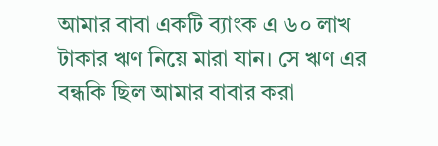আমার বাবা একটি ব্যাংক এ ৬০ লাখ টাকার ঋণ নিয়ে মারা যান। সে ঋণ এর বন্ধকি ছিল আমার বাবার করা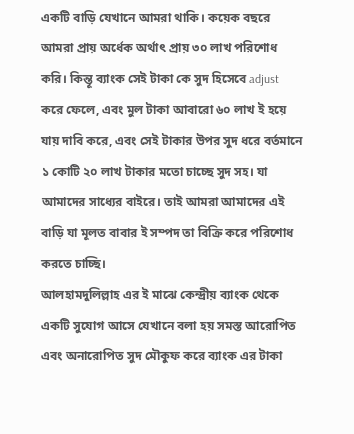একটি বাড়ি যেখানে আমরা থাকি। কয়েক বছরে আমরা প্রায় অর্ধেক অর্থাৎ প্রায় ৩০ লাখ পরিশোধ করি। কিন্তূ ব্যাংক সেই টাকা কে সুদ হিসেবে adjust করে ফেলে, এবং মুল টাকা আবারো ৬০ লাখ ই হয়ে যায় দাবি করে, এবং সেই টাকার উপর সুদ ধরে বর্তমানে ১ কোটি ২০ লাখ টাকার মতো চাচ্ছে সুদ সহ। যা আমাদের সাধ্যের বাইরে। তাই আমরা আমাদের এই বাড়ি যা মূলত বাবার ই সম্পদ তা বিক্রি করে পরিশোধ করতে চাচ্ছি।
আলহামদুলিল্লাহ এর ই মাঝে কেন্দ্রীয় ব্যাংক থেকে একটি সুযোগ আসে যেখানে বলা হয় সমস্ত আরোপিত এবং অনারোপিত সুদ মৌকুফ করে ব্যাংক এর টাকা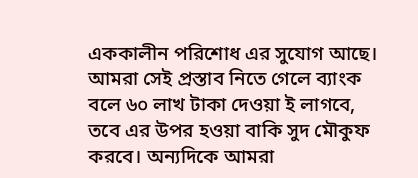এককালীন পরিশোধ এর সুযোগ আছে। আমরা সেই প্রস্তাব নিতে গেলে ব্যাংক বলে ৬০ লাখ টাকা দেওয়া ই লাগবে, তবে এর উপর হওয়া বাকি সুদ মৌকুফ করবে। অন্যদিকে আমরা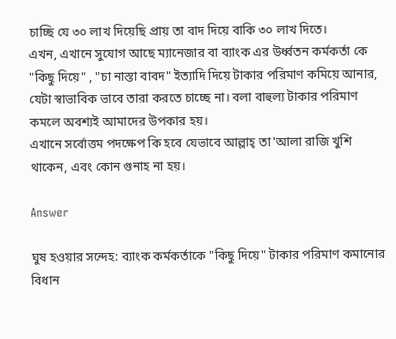চাচ্ছি যে ৩০ লাখ দিয়েছি প্রায় তা বাদ দিয়ে বাকি ৩০ লাখ দিতে।
এখন, এখানে সুযোগ আছে ম্যানেজার বা ব্যাংক এর উর্ধ্বতন কর্মকর্তা কে "কিছু দিয়ে" , "চা নাস্তা বাবদ" ইত্যাদি দিয়ে টাকার পরিমাণ কমিয়ে আনার, যেটা স্বাভাবিক ভাবে তারা করতে চাচ্ছে না। বলা বাহুল্য টাকার পরিমাণ কমলে অবশ্যই আমাদের উপকার হয়।
এখানে সর্বোত্তম পদক্ষেপ কি হবে যেভাবে আল্লাহ্ তা'আলা রাজি খুশি থাকেন, এবং কোন গুনাহ না হয়।

Answer

ঘুষ হওয়ার সন্দেহ: ব্যাংক কর্মকর্তাকে "কিছু দিয়ে" টাকার পরিমাণ কমানোর বিধান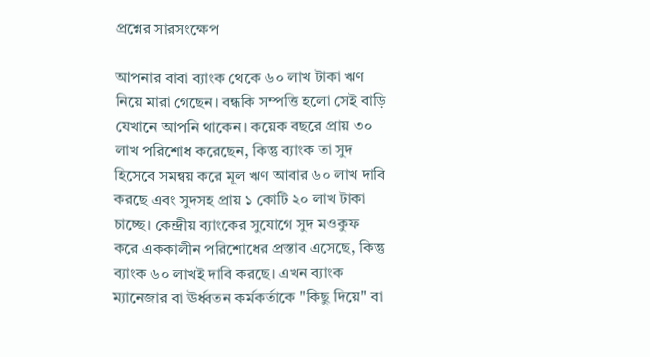প্রশ্নের সারসংক্ষেপ

আপনার বাবা ব্যাংক থেকে ৬০ লাখ টাকা ঋণ নিয়ে মারা গেছেন। বন্ধকি সম্পত্তি হলো সেই বাড়ি যেখানে আপনি থাকেন। কয়েক বছরে প্রায় ৩০ লাখ পরিশোধ করেছেন, কিন্তু ব্যাংক তা সুদ হিসেবে সমন্বয় করে মূল ঋণ আবার ৬০ লাখ দাবি করছে এবং সুদসহ প্রায় ১ কোটি ২০ লাখ টাকা চাচ্ছে। কেন্দ্রীয় ব্যাংকের সুযোগে সুদ মওকুফ করে এককালীন পরিশোধের প্রস্তাব এসেছে, কিন্তু ব্যাংক ৬০ লাখই দাবি করছে। এখন ব্যাংক ম্যানেজার বা ঊর্ধ্বতন কর্মকর্তাকে "কিছু দিয়ে" বা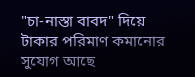"চা-নাস্তা বাবদ" দিয়ে টাকার পরিমাণ কমানোর সুযোগ আছে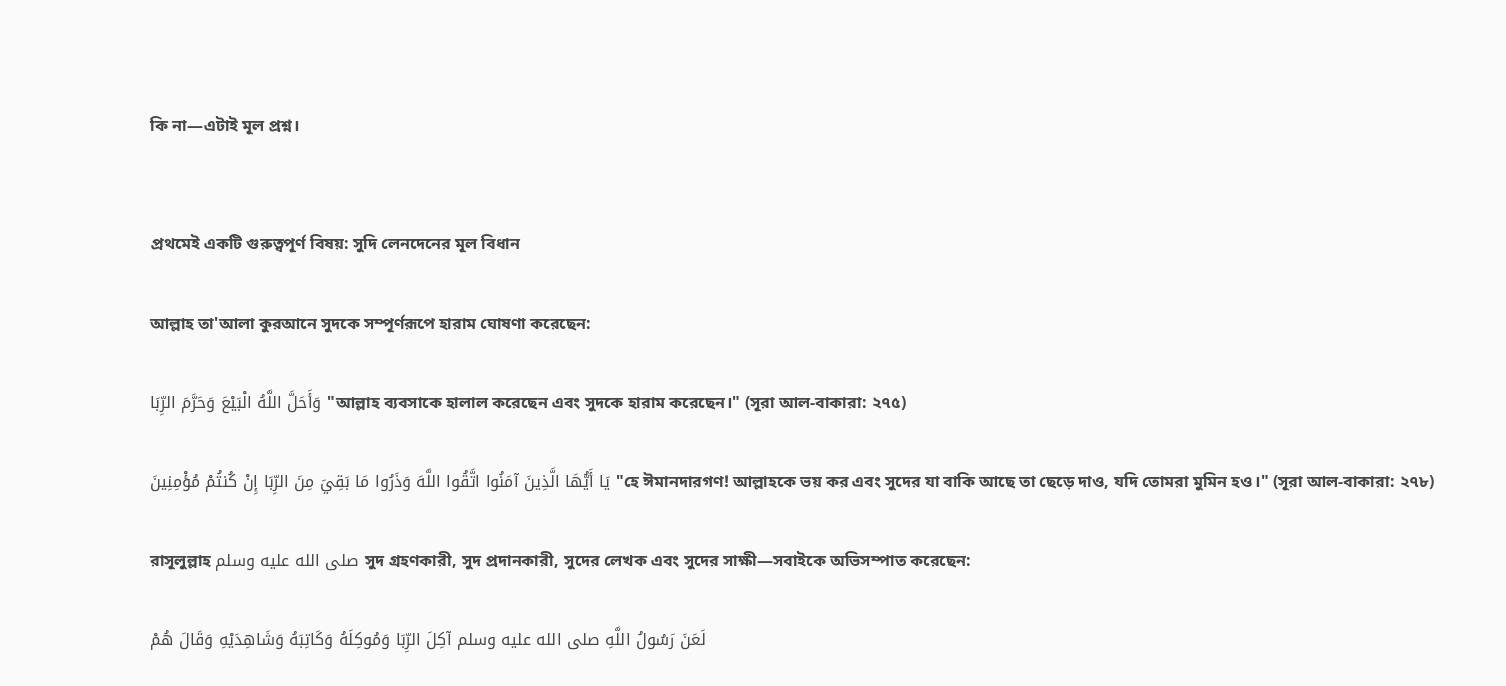কি না—এটাই মূল প্রশ্ন।


প্রথমেই একটি গুরুত্বপূর্ণ বিষয়: সুদি লেনদেনের মূল বিধান

আল্লাহ তা'আলা কুরআনে সুদকে সম্পূর্ণরূপে হারাম ঘোষণা করেছেন:

وَأَحَلَّ اللَّهُ الْبَيْعَ وَحَرَّمَ الرِّبَا "আল্লাহ ব্যবসাকে হালাল করেছেন এবং সুদকে হারাম করেছেন।" (সূরা আল-বাকারা: ২৭৫)

يَا أَيُّهَا الَّذِينَ آمَنُوا اتَّقُوا اللَّهَ وَذَرُوا مَا بَقِيَ مِنَ الرِّبَا إِنْ كُنتُمْ مُؤْمِنِينَ "হে ঈমানদারগণ! আল্লাহকে ভয় কর এবং সুদের যা বাকি আছে তা ছেড়ে দাও, যদি তোমরা মুমিন হও।" (সূরা আল-বাকারা: ২৭৮)

রাসূলুল্লাহ صلى الله عليه وسلم সুদ গ্রহণকারী, সুদ প্রদানকারী, সুদের লেখক এবং সুদের সাক্ষী—সবাইকে অভিসম্পাত করেছেন:

لَعَنَ رَسُولُ اللَّهِ صلى الله عليه وسلم آكِلَ الرِّبَا وَمُوكِلَهُ وَكَاتِبَهُ وَشَاهِدَيْهِ وَقَالَ هُمْ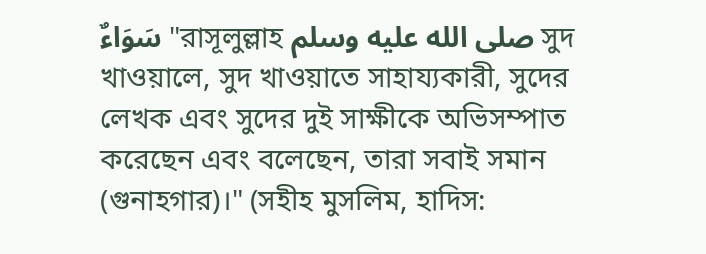سَوَاءٌ "রাসূলুল্লাহ صلى الله عليه وسلم সুদ খাওয়ালে, সুদ খাওয়াতে সাহায্যকারী, সুদের লেখক এবং সুদের দুই সাক্ষীকে অভিসম্পাত করেছেন এবং বলেছেন, তারা সবাই সমান (গুনাহগার)।" (সহীহ মুসলিম, হাদিস: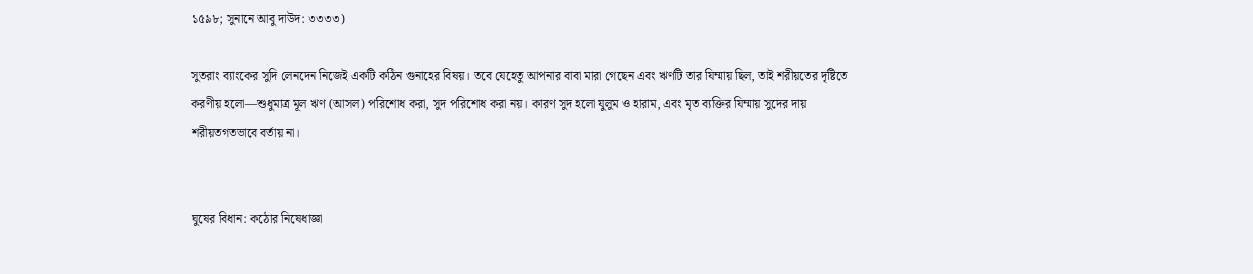১৫৯৮; সুনানে আবু দাউদ: ৩৩৩৩)

সুতরাং ব্যাংকের সুদি লেনদেন নিজেই একটি কঠিন গুনাহের বিষয়। তবে যেহেতু আপনার বাবা মারা গেছেন এবং ঋণটি তার যিম্মায় ছিল, তাই শরীয়তের দৃষ্টিতে করণীয় হলো—শুধুমাত্র মূল ঋণ (আসল) পরিশোধ করা, সুদ পরিশোধ করা নয়। কারণ সুদ হলো যুলুম ও হারাম, এবং মৃত ব্যক্তির যিম্মায় সুদের দায় শরীয়তগতভাবে বর্তায় না।


ঘুষের বিধান: কঠোর নিষেধাজ্ঞা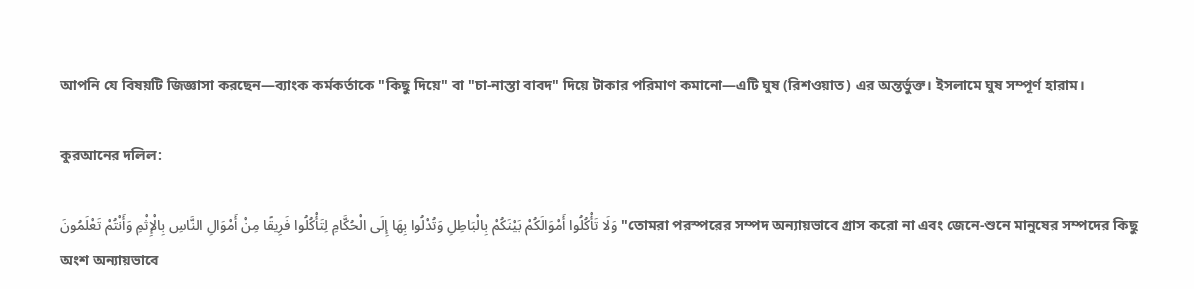আপনি যে বিষয়টি জিজ্ঞাসা করছেন—ব্যাংক কর্মকর্তাকে "কিছু দিয়ে" বা "চা-নাস্তা বাবদ" দিয়ে টাকার পরিমাণ কমানো—এটি ঘুষ (রিশওয়াত) এর অন্তর্ভুক্ত। ইসলামে ঘুষ সম্পূর্ণ হারাম।

কুরআনের দলিল:

وَلَا تَأْكُلُوا أَمْوَالَكُمْ بَيْنَكُمْ بِالْبَاطِلِ وَتُدْلُوا بِهَا إِلَى الْحُكَّامِ لِتَأْكُلُوا فَرِيقًا مِنْ أَمْوَالِ النَّاسِ بِالْإِثْمِ وَأَنْتُمْ تَعْلَمُونَ "তোমরা পরস্পরের সম্পদ অন্যায়ভাবে গ্রাস করো না এবং জেনে-শুনে মানুষের সম্পদের কিছু অংশ অন্যায়ভাবে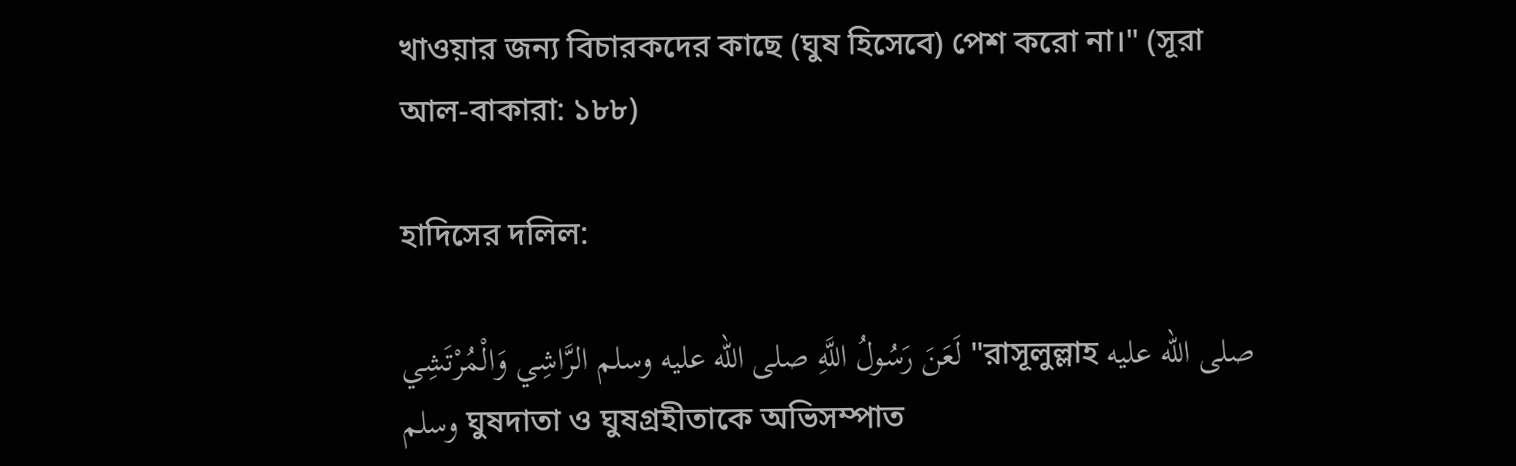খাওয়ার জন্য বিচারকদের কাছে (ঘুষ হিসেবে) পেশ করো না।" (সূরা আল-বাকারা: ১৮৮)

হাদিসের দলিল:

لَعَنَ رَسُولُ اللَّهِ صلى الله عليه وسلم الرَّاشِي وَالْمُرْتَشِي "রাসূলুল্লাহ صلى الله عليه وسلم ঘুষদাতা ও ঘুষগ্রহীতাকে অভিসম্পাত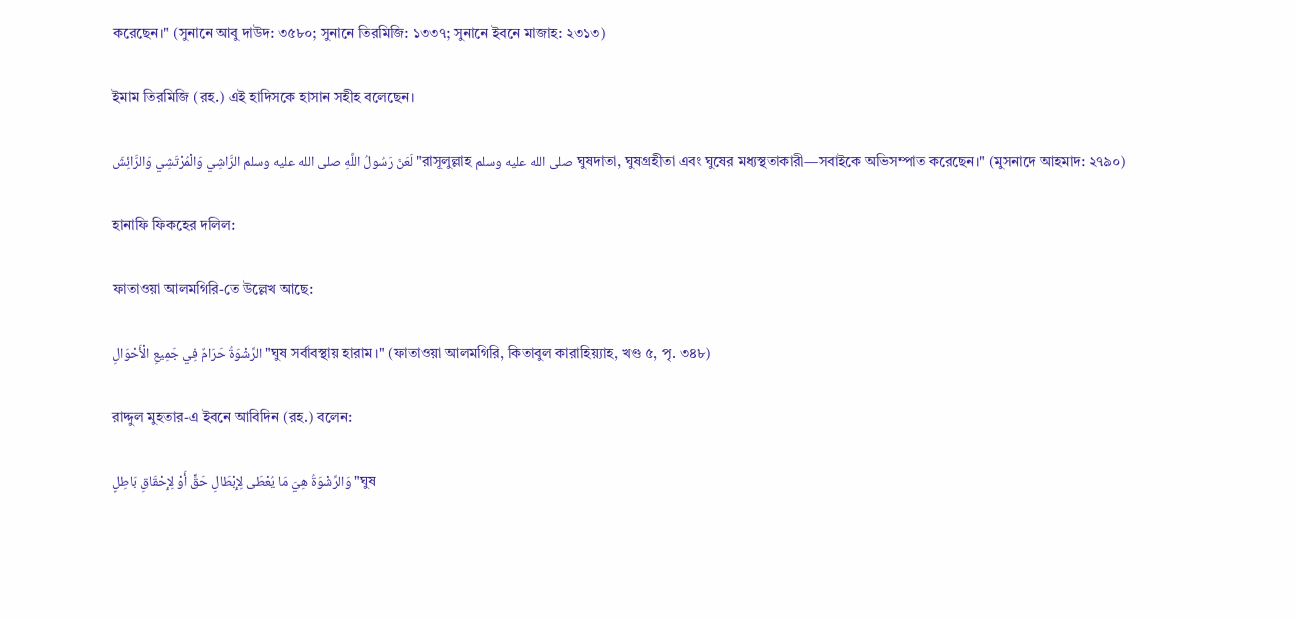করেছেন।" (সুনানে আবু দাউদ: ৩৫৮০; সুনানে তিরমিজি: ১৩৩৭; সুনানে ইবনে মাজাহ: ২৩১৩)

ইমাম তিরমিজি (রহ.) এই হাদিসকে হাসান সহীহ বলেছেন।

لَعَنَ رَسُولُ اللَّهِ صلى الله عليه وسلم الرَّاشِي وَالْمُرْتَشِي وَالرَّائِشَ "রাসূলুল্লাহ صلى الله عليه وسلم ঘুষদাতা, ঘুষগ্রহীতা এবং ঘুষের মধ্যস্থতাকারী—সবাইকে অভিসম্পাত করেছেন।" (মুসনাদে আহমাদ: ২৭৯০)

হানাফি ফিকহের দলিল:

ফাতাওয়া আলমগিরি-তে উল্লেখ আছে:

الرِّشْوَةُ حَرَامٌ فِي جَمِيعِ الْأَحْوَالِ "ঘুষ সর্বাবস্থায় হারাম।" (ফাতাওয়া আলমগিরি, কিতাবুল কারাহিয়্যাহ, খণ্ড ৫, পৃ. ৩৪৮)

রাদ্দুল মুহতার-এ ইবনে আবিদিন (রহ.) বলেন:

وَالرِّشْوَةُ هِيَ مَا يُعْطَى لِإِبْطَالِ حَقٍّ أَوْ لِإِحْقَاقِ بَاطِلٍ "ঘুষ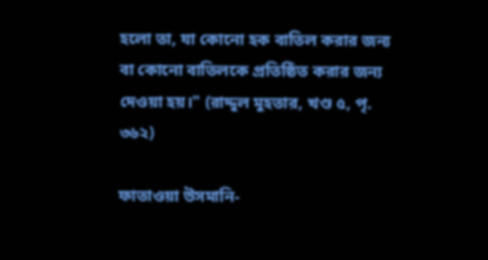হলো তা, যা কোনো হক বাতিল করার জন্য বা কোনো বাতিলকে প্রতিষ্ঠিত করার জন্য দেওয়া হয়।" (রাদ্দুল মুহতার, খণ্ড ৫, পৃ. ৩৬২)

ফাতাওয়া উসমানি-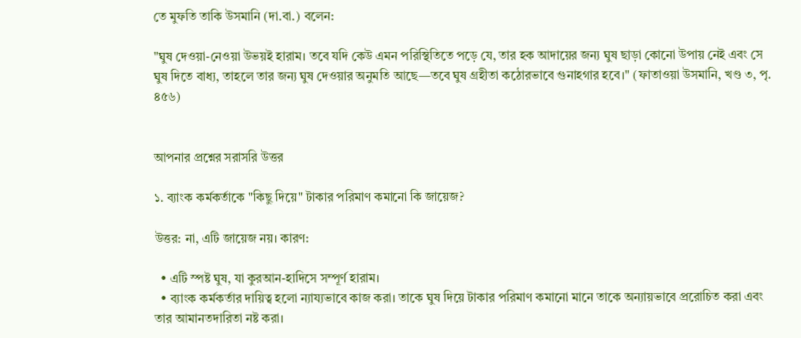তে মুফতি তাকি উসমানি (দা.বা.) বলেন:

"ঘুষ দেওয়া-নেওয়া উভয়ই হারাম। তবে যদি কেউ এমন পরিস্থিতিতে পড়ে যে, তার হক আদায়ের জন্য ঘুষ ছাড়া কোনো উপায় নেই এবং সে ঘুষ দিতে বাধ্য, তাহলে তার জন্য ঘুষ দেওয়ার অনুমতি আছে—তবে ঘুষ গ্রহীতা কঠোরভাবে গুনাহগার হবে।" (ফাতাওয়া উসমানি, খণ্ড ৩, পৃ. ৪৫৬)


আপনার প্রশ্নের সরাসরি উত্তর

১. ব্যাংক কর্মকর্তাকে "কিছু দিয়ে" টাকার পরিমাণ কমানো কি জায়েজ?

উত্তর: না, এটি জায়েজ নয়। কারণ:

  • এটি স্পষ্ট ঘুষ, যা কুরআন-হাদিসে সম্পূর্ণ হারাম।
  • ব্যাংক কর্মকর্তার দায়িত্ব হলো ন্যায্যভাবে কাজ করা। তাকে ঘুষ দিয়ে টাকার পরিমাণ কমানো মানে তাকে অন্যায়ভাবে প্ররোচিত করা এবং তার আমানতদারিতা নষ্ট করা।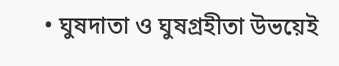• ঘুষদাতা ও ঘুষগ্রহীতা উভয়েই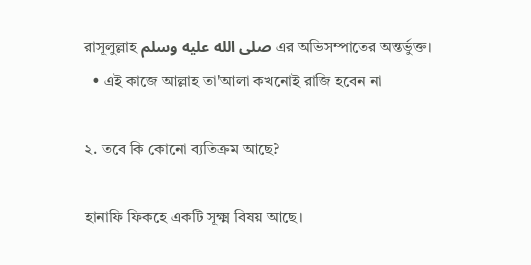রাসূলুল্লাহ صلى الله عليه وسلم এর অভিসম্পাতের অন্তর্ভুক্ত।
  • এই কাজে আল্লাহ তা'আলা কখনোই রাজি হবেন না

২. তবে কি কোনো ব্যতিক্রম আছে?

হানাফি ফিকহে একটি সূক্ষ্ম বিষয় আছে।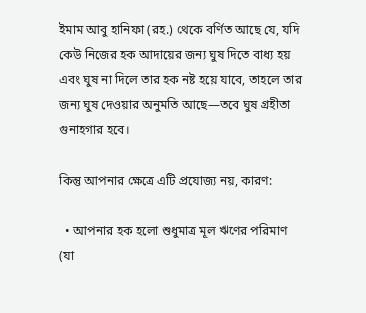ইমাম আবু হানিফা (রহ.) থেকে বর্ণিত আছে যে, যদি কেউ নিজের হক আদায়ের জন্য ঘুষ দিতে বাধ্য হয় এবং ঘুষ না দিলে তার হক নষ্ট হয়ে যাবে, তাহলে তার জন্য ঘুষ দেওয়ার অনুমতি আছে—তবে ঘুষ গ্রহীতা গুনাহগার হবে।

কিন্তু আপনার ক্ষেত্রে এটি প্রযোজ্য নয়, কারণ:

  • আপনার হক হলো শুধুমাত্র মূল ঋণের পরিমাণ (যা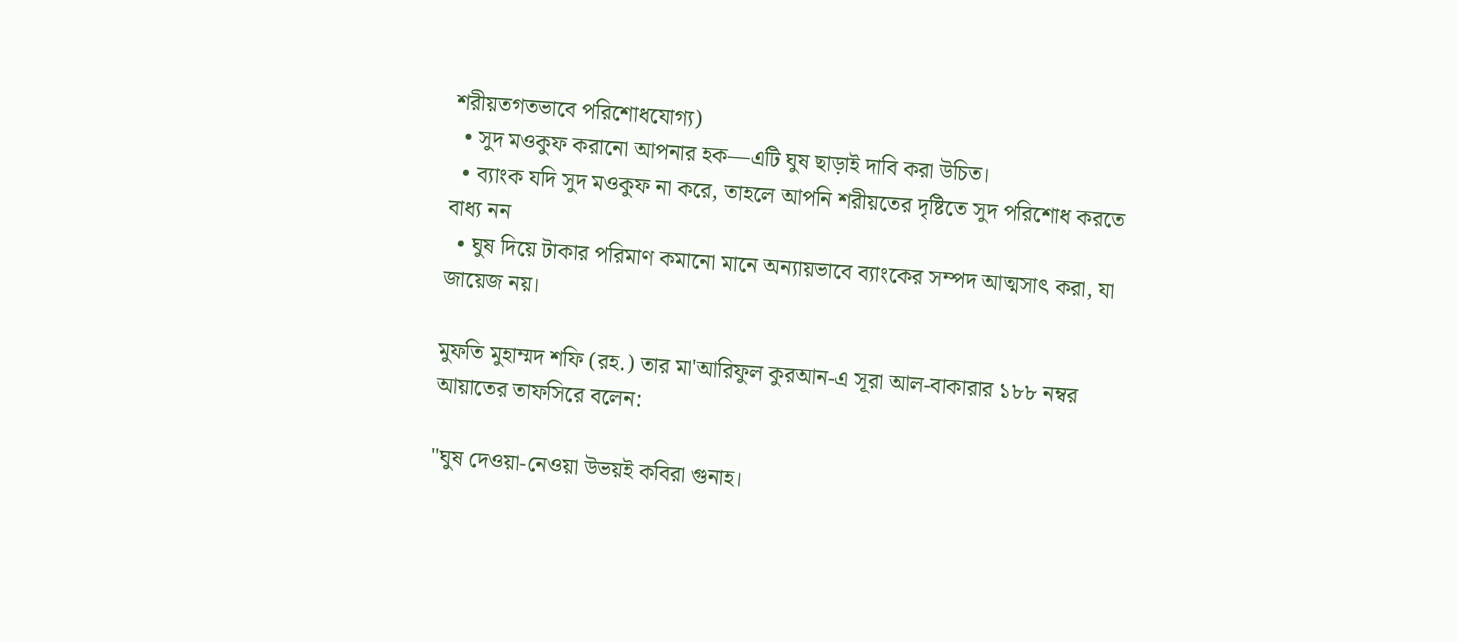শরীয়তগতভাবে পরিশোধযোগ্য)
  • সুদ মওকুফ করানো আপনার হক—এটি ঘুষ ছাড়াই দাবি করা উচিত।
  • ব্যাংক যদি সুদ মওকুফ না করে, তাহলে আপনি শরীয়তের দৃষ্টিতে সুদ পরিশোধ করতে বাধ্য নন
  • ঘুষ দিয়ে টাকার পরিমাণ কমানো মানে অন্যায়ভাবে ব্যাংকের সম্পদ আত্মসাৎ করা, যা জায়েজ নয়।

মুফতি মুহাম্মদ শফি (রহ.) তার মা'আরিফুল কুরআন-এ সূরা আল-বাকারার ১৮৮ নম্বর আয়াতের তাফসিরে বলেন:

"ঘুষ দেওয়া-নেওয়া উভয়ই কবিরা গুনাহ।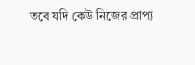তবে যদি কেউ নিজের প্রাপ্য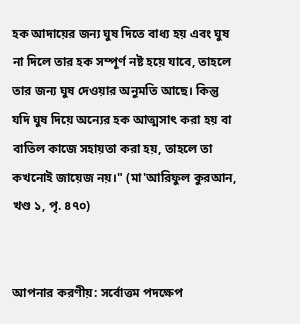হক আদায়ের জন্য ঘুষ দিতে বাধ্য হয় এবং ঘুষ না দিলে তার হক সম্পূর্ণ নষ্ট হয়ে যাবে, তাহলে তার জন্য ঘুষ দেওয়ার অনুমতি আছে। কিন্তু যদি ঘুষ দিয়ে অন্যের হক আত্মসাৎ করা হয় বা বাতিল কাজে সহায়তা করা হয়, তাহলে তা কখনোই জায়েজ নয়।" (মা'আরিফুল কুরআন, খণ্ড ১, পৃ. ৪৭০)


আপনার করণীয়: সর্বোত্তম পদক্ষেপ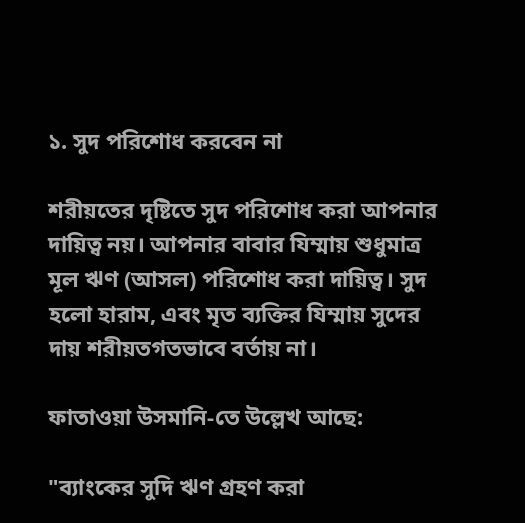১. সুদ পরিশোধ করবেন না

শরীয়তের দৃষ্টিতে সুদ পরিশোধ করা আপনার দায়িত্ব নয়। আপনার বাবার যিম্মায় শুধুমাত্র মূল ঋণ (আসল) পরিশোধ করা দায়িত্ব। সুদ হলো হারাম, এবং মৃত ব্যক্তির যিম্মায় সুদের দায় শরীয়তগতভাবে বর্তায় না।

ফাতাওয়া উসমানি-তে উল্লেখ আছে:

"ব্যাংকের সুদি ঋণ গ্রহণ করা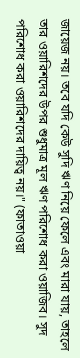জায়েজ নয়। তবে যদি কেউ সুদি ঋণ নিয়ে ফেলে এবং মারা যায়, তাহলে তার ওয়ারিশদের উপর শুধুমাত্র মূল ঋণ পরিশোধ করা ওয়াজিব। সুদ পরিশোধ করা ওয়ারিশদের দায়িত্ব নয়।" (ফাতাওয়া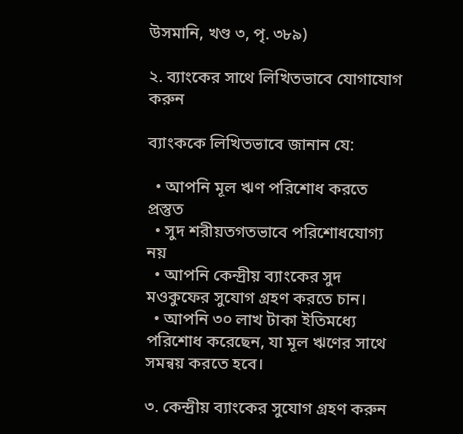উসমানি, খণ্ড ৩, পৃ. ৩৮৯)

২. ব্যাংকের সাথে লিখিতভাবে যোগাযোগ করুন

ব্যাংককে লিখিতভাবে জানান যে:

  • আপনি মূল ঋণ পরিশোধ করতে প্রস্তুত
  • সুদ শরীয়তগতভাবে পরিশোধযোগ্য নয়
  • আপনি কেন্দ্রীয় ব্যাংকের সুদ মওকুফের সুযোগ গ্রহণ করতে চান।
  • আপনি ৩০ লাখ টাকা ইতিমধ্যে পরিশোধ করেছেন, যা মূল ঋণের সাথে সমন্বয় করতে হবে।

৩. কেন্দ্রীয় ব্যাংকের সুযোগ গ্রহণ করুন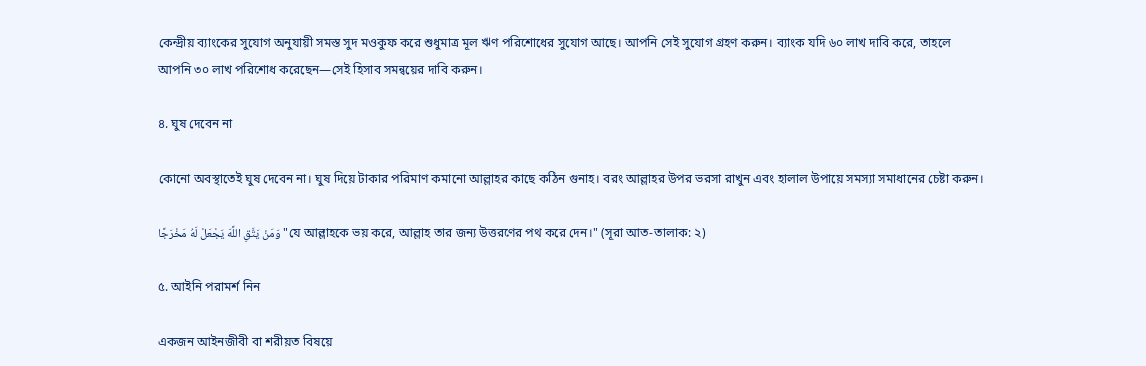কেন্দ্রীয় ব্যাংকের সুযোগ অনুযায়ী সমস্ত সুদ মওকুফ করে শুধুমাত্র মূল ঋণ পরিশোধের সুযোগ আছে। আপনি সেই সুযোগ গ্রহণ করুন। ব্যাংক যদি ৬০ লাখ দাবি করে, তাহলে আপনি ৩০ লাখ পরিশোধ করেছেন—সেই হিসাব সমন্বয়ের দাবি করুন।

৪. ঘুষ দেবেন না

কোনো অবস্থাতেই ঘুষ দেবেন না। ঘুষ দিয়ে টাকার পরিমাণ কমানো আল্লাহর কাছে কঠিন গুনাহ। বরং আল্লাহর উপর ভরসা রাখুন এবং হালাল উপায়ে সমস্যা সমাধানের চেষ্টা করুন।

وَمَنْ يَتَّقِ اللَّهَ يَجْعَلْ لَهُ مَخْرَجًا "যে আল্লাহকে ভয় করে, আল্লাহ তার জন্য উত্তরণের পথ করে দেন।" (সূরা আত-তালাক: ২)

৫. আইনি পরামর্শ নিন

একজন আইনজীবী বা শরীয়ত বিষয়ে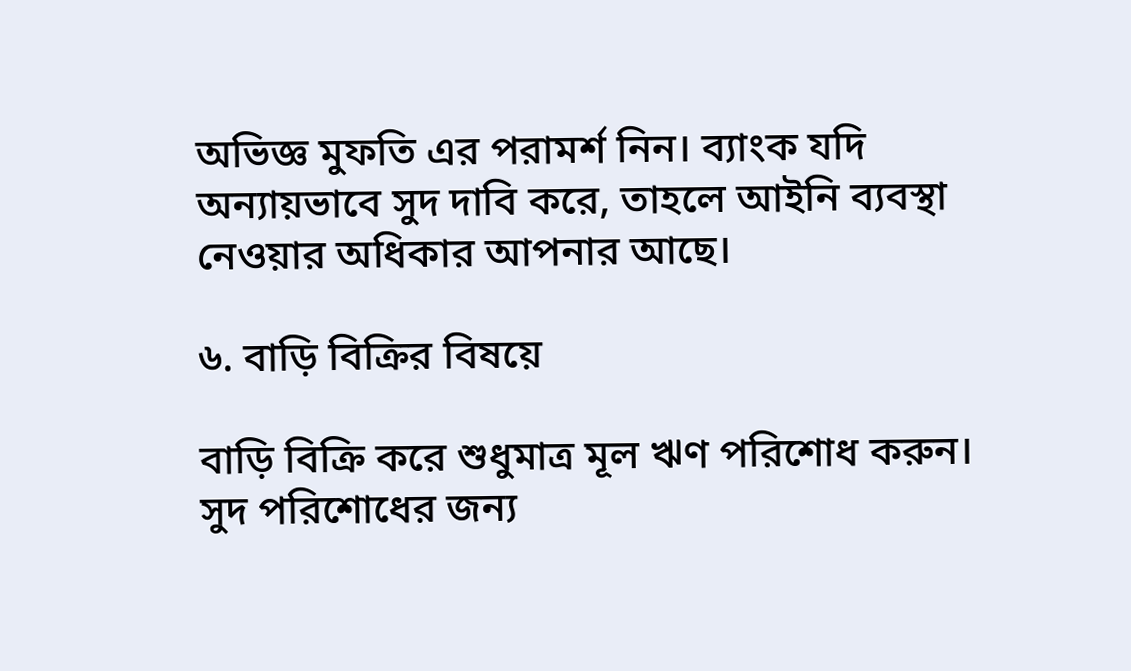অভিজ্ঞ মুফতি এর পরামর্শ নিন। ব্যাংক যদি অন্যায়ভাবে সুদ দাবি করে, তাহলে আইনি ব্যবস্থা নেওয়ার অধিকার আপনার আছে।

৬. বাড়ি বিক্রির বিষয়ে

বাড়ি বিক্রি করে শুধুমাত্র মূল ঋণ পরিশোধ করুন। সুদ পরিশোধের জন্য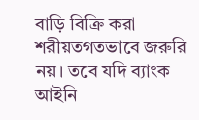বাড়ি বিক্রি করা শরীয়তগতভাবে জরুরি নয়। তবে যদি ব্যাংক আইনি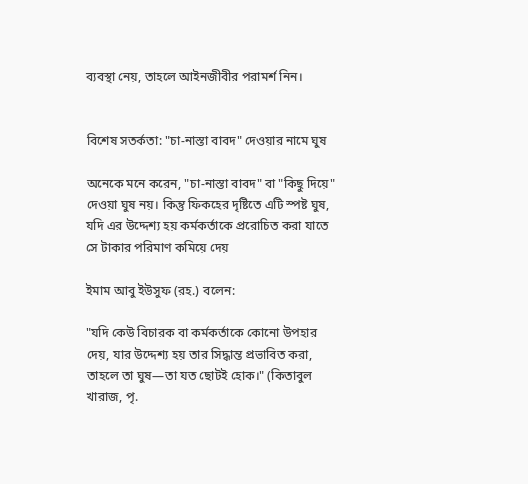ব্যবস্থা নেয়, তাহলে আইনজীবীর পরামর্শ নিন।


বিশেষ সতর্কতা: "চা-নাস্তা বাবদ" দেওয়ার নামে ঘুষ

অনেকে মনে করেন, "চা-নাস্তা বাবদ" বা "কিছু দিয়ে" দেওয়া ঘুষ নয়। কিন্তু ফিকহের দৃষ্টিতে এটি স্পষ্ট ঘুষ, যদি এর উদ্দেশ্য হয় কর্মকর্তাকে প্ররোচিত করা যাতে সে টাকার পরিমাণ কমিয়ে দেয়

ইমাম আবু ইউসুফ (রহ.) বলেন:

"যদি কেউ বিচারক বা কর্মকর্তাকে কোনো উপহার দেয়, যার উদ্দেশ্য হয় তার সিদ্ধান্ত প্রভাবিত করা, তাহলে তা ঘুষ—তা যত ছোটই হোক।" (কিতাবুল খারাজ, পৃ.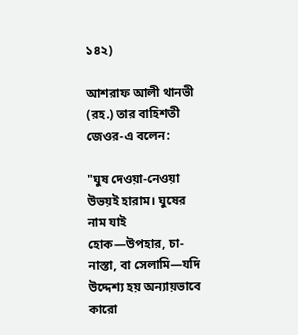১৪২)

আশরাফ আলী থানভী (রহ.) তার বাহিশতী জেওর-এ বলেন:

"ঘুষ দেওয়া-নেওয়া উভয়ই হারাম। ঘুষের নাম যাই হোক—উপহার, চা-নাস্তা, বা সেলামি—যদি উদ্দেশ্য হয় অন্যায়ভাবে কারো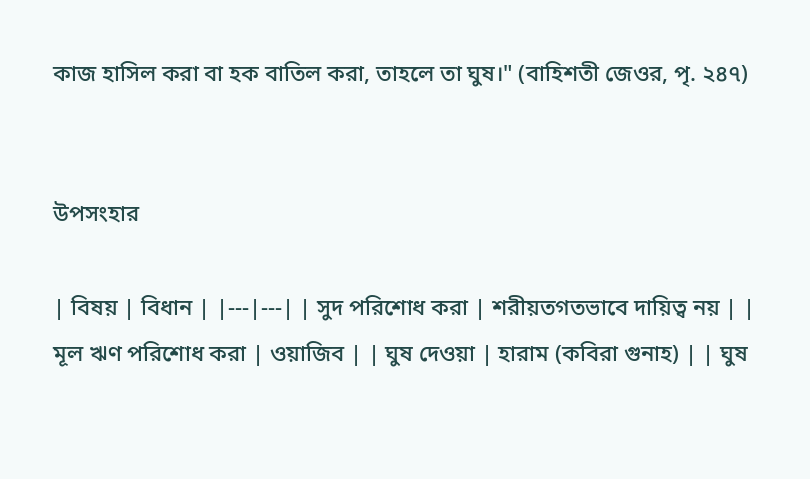কাজ হাসিল করা বা হক বাতিল করা, তাহলে তা ঘুষ।" (বাহিশতী জেওর, পৃ. ২৪৭)


উপসংহার

| বিষয় | বিধান | |---|---| | সুদ পরিশোধ করা | শরীয়তগতভাবে দায়িত্ব নয় | | মূল ঋণ পরিশোধ করা | ওয়াজিব | | ঘুষ দেওয়া | হারাম (কবিরা গুনাহ) | | ঘুষ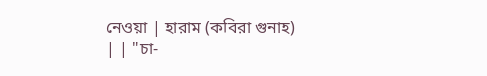নেওয়া | হারাম (কবিরা গুনাহ) | | "চা-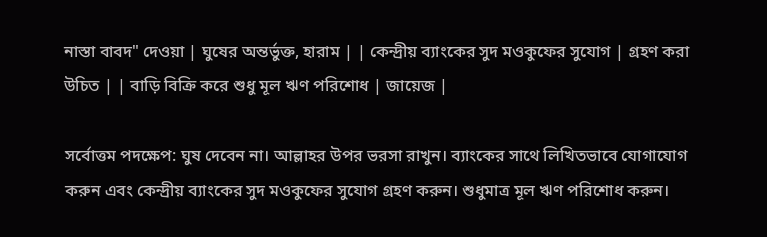নাস্তা বাবদ" দেওয়া | ঘুষের অন্তর্ভুক্ত, হারাম | | কেন্দ্রীয় ব্যাংকের সুদ মওকুফের সুযোগ | গ্রহণ করা উচিত | | বাড়ি বিক্রি করে শুধু মূল ঋণ পরিশোধ | জায়েজ |

সর্বোত্তম পদক্ষেপ: ঘুষ দেবেন না। আল্লাহর উপর ভরসা রাখুন। ব্যাংকের সাথে লিখিতভাবে যোগাযোগ করুন এবং কেন্দ্রীয় ব্যাংকের সুদ মওকুফের সুযোগ গ্রহণ করুন। শুধুমাত্র মূল ঋণ পরিশোধ করুন।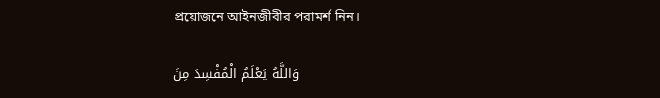প্রয়োজনে আইনজীবীর পরামর্শ নিন।

وَاللَّهُ يَعْلَمُ الْمُفْسِدَ مِنَ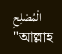الْمُصْلِحِ "আল্লাহ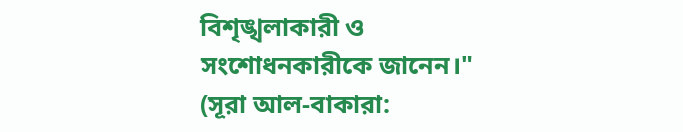বিশৃঙ্খলাকারী ও সংশোধনকারীকে জানেন।" (সূরা আল-বাকারা: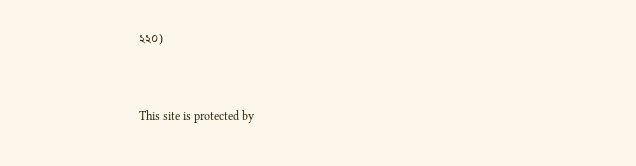২২০)


This site is protected by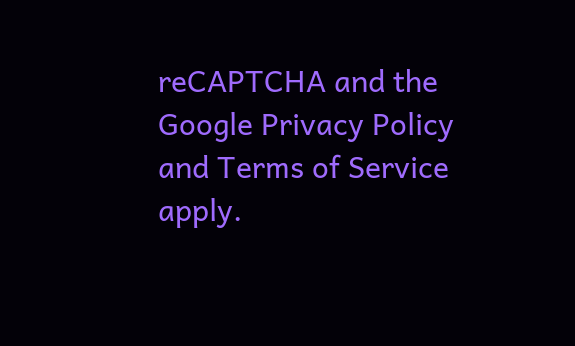reCAPTCHA and the Google Privacy Policy and Terms of Service apply.